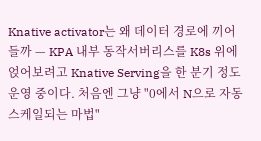Knative activator는 왜 데이터 경로에 끼어들까 — KPA 내부 동작서버리스를 K8s 위에 얹어보려고 Knative Serving을 한 분기 정도 운영 중이다. 처음엔 그냥 "0에서 N으로 자동 스케일되는 마법"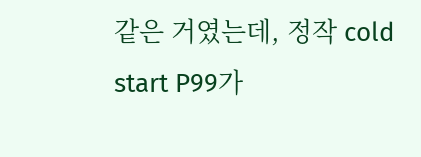같은 거였는데, 정작 cold start P99가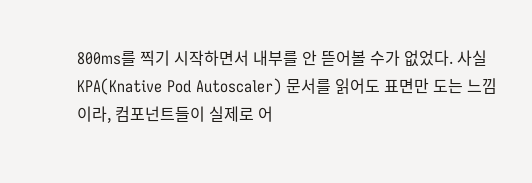800ms를 찍기 시작하면서 내부를 안 뜯어볼 수가 없었다. 사실 KPA(Knative Pod Autoscaler) 문서를 읽어도 표면만 도는 느낌이라, 컴포넌트들이 실제로 어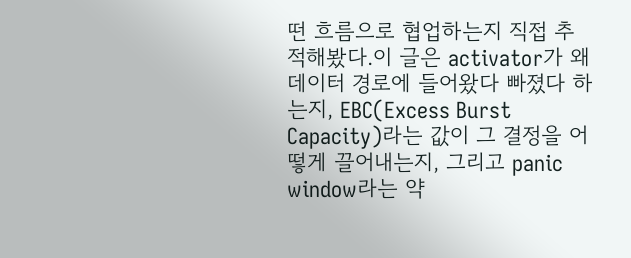떤 흐름으로 협업하는지 직접 추적해봤다.이 글은 activator가 왜 데이터 경로에 들어왔다 빠졌다 하는지, EBC(Excess Burst Capacity)라는 값이 그 결정을 어떻게 끌어내는지, 그리고 panic window라는 약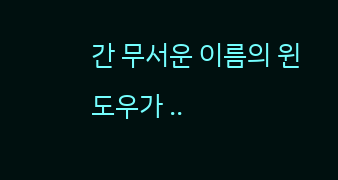간 무서운 이름의 윈도우가 ..